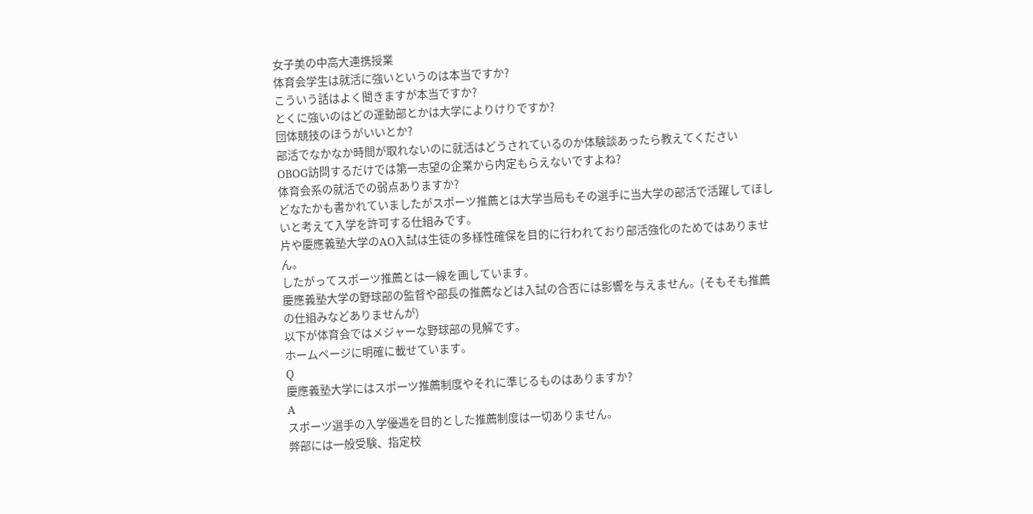女子美の中高大連携授業
体育会学生は就活に強いというのは本当ですか?
こういう話はよく聞きますが本当ですか?
とくに強いのはどの運動部とかは大学によりけりですか?
団体競技のほうがいいとか?
部活でなかなか時間が取れないのに就活はどうされているのか体験談あったら教えてください
OBOG訪問するだけでは第一志望の企業から内定もらえないですよね?
体育会系の就活での弱点ありますか?
どなたかも書かれていましたがスポーツ推薦とは大学当局もその選手に当大学の部活で活躍してほしいと考えて入学を許可する仕組みです。
片や慶應義塾大学のAO入試は生徒の多様性確保を目的に行われており部活強化のためではありません。
したがってスポーツ推薦とは一線を画しています。
慶應義塾大学の野球部の監督や部長の推薦などは入試の合否には影響を与えません。(そもそも推薦の仕組みなどありませんが)
以下が体育会ではメジャーな野球部の見解です。
ホームページに明確に載せています。
Q
慶應義塾大学にはスポーツ推薦制度やそれに準じるものはありますか?
A
スポーツ選手の入学優遇を目的とした推薦制度は一切ありません。
弊部には一般受験、指定校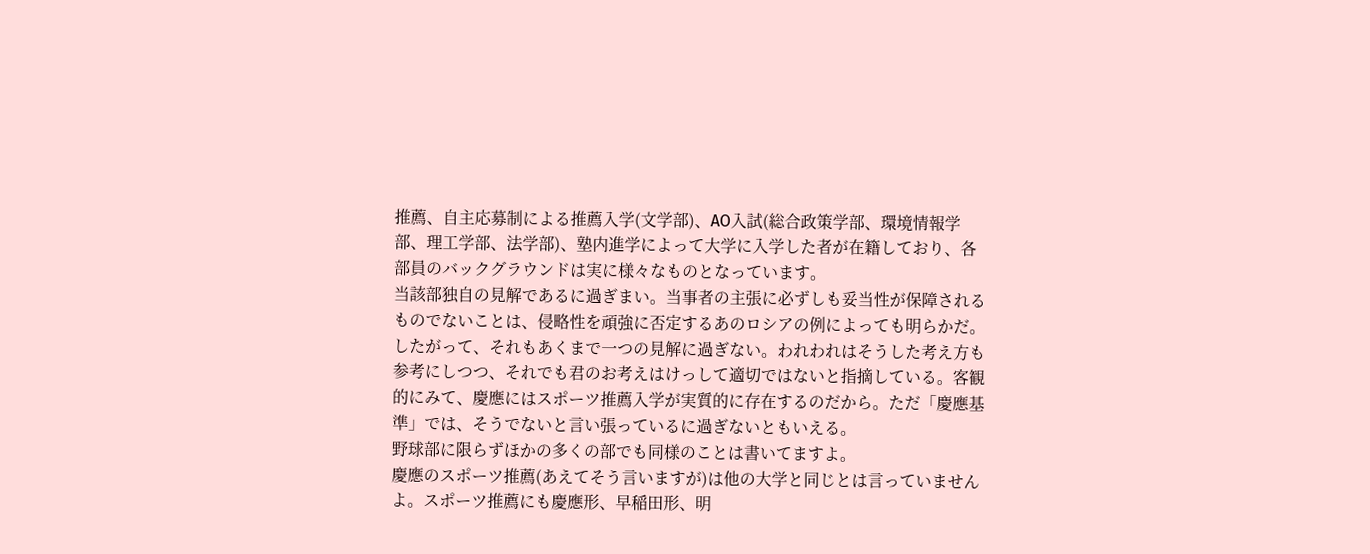推薦、自主応募制による推薦入学(文学部)、AO入試(総合政策学部、環境情報学部、理工学部、法学部)、塾内進学によって大学に入学した者が在籍しており、各部員のバックグラウンドは実に様々なものとなっています。
当該部独自の見解であるに過ぎまい。当事者の主張に必ずしも妥当性が保障されるものでないことは、侵略性を頑強に否定するあのロシアの例によっても明らかだ。したがって、それもあくまで一つの見解に過ぎない。われわれはそうした考え方も参考にしつつ、それでも君のお考えはけっして適切ではないと指摘している。客観的にみて、慶應にはスポーツ推薦入学が実質的に存在するのだから。ただ「慶應基準」では、そうでないと言い張っているに過ぎないともいえる。
野球部に限らずほかの多くの部でも同様のことは書いてますよ。
慶應のスポーツ推薦(あえてそう言いますが)は他の大学と同じとは言っていませんよ。スポーツ推薦にも慶應形、早稲田形、明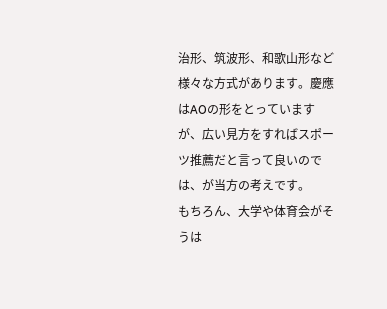治形、筑波形、和歌山形など様々な方式があります。慶應はAOの形をとっていますが、広い見方をすればスポーツ推薦だと言って良いのでは、が当方の考えです。
もちろん、大学や体育会がそうは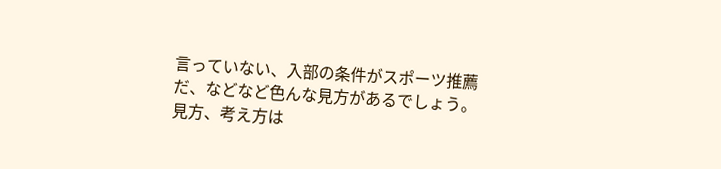言っていない、入部の条件がスポーツ推薦だ、などなど色んな見方があるでしょう。見方、考え方は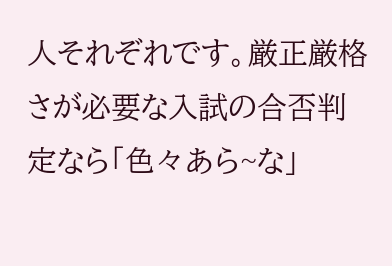人それぞれです。厳正厳格さが必要な入試の合否判定なら「色々あら~な」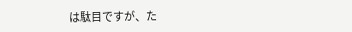は駄目ですが、た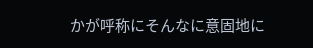かが呼称にそんなに意固地に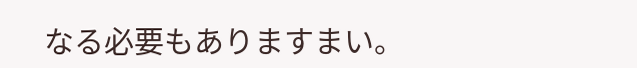なる必要もありますまい。